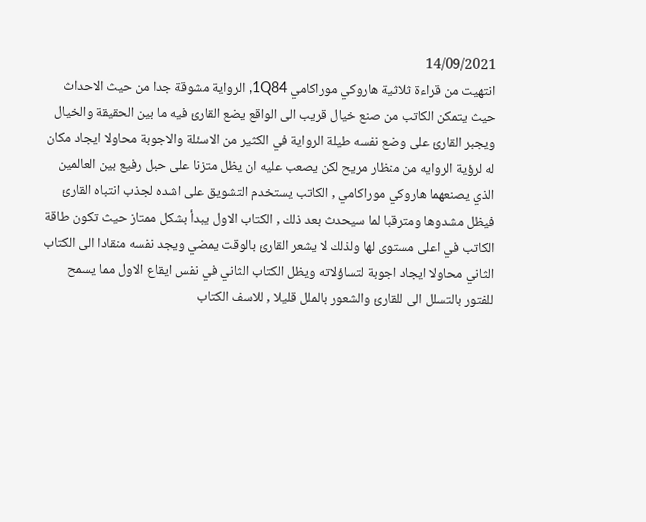14/09/2021
انتهيت من قراءة ثلاثية هاروكي موراكامي 1Q84, الرواية مشوقة جدا من حيث الاحداث حيث يتمكن الكاتب من صنع خيال قريب الى الواقع يضع القارئ فيه ما بين الحقيقة والخيال ويجبر القارئ على وضع نفسه طيلة الرواية في الكثير من الاسئلة والاجوبة محاولا ايجاد مكان له لرؤية الروايه من منظار مريح لكن يصعب عليه ان يظل متزنا على حبل رفيع بين العالمين الذي يصنعهما هاروكي موراكامي , الكاتب يستخدم التشويق على اشده لجذب انتباه القارئ فيظل مشدوها ومترقبا لما سيحدث بعد ذلك , الكتاب الاول يبدأ بشكل ممتاز حيث تكون طاقة الكاتب في اعلى مستوى لها ولذلك لا يشعر القارئ بالوقت يمضي ويجد نفسه منقادا الى الكتاب الثاني محاولا ايجاد اجوبة لتساؤلاته ويظل الكتاب الثاني في نفس ايقاع الاول مما يسمح للفتور بالتسلل الى للقارئ والشعور بالملل قليلا , للاسف الكتاب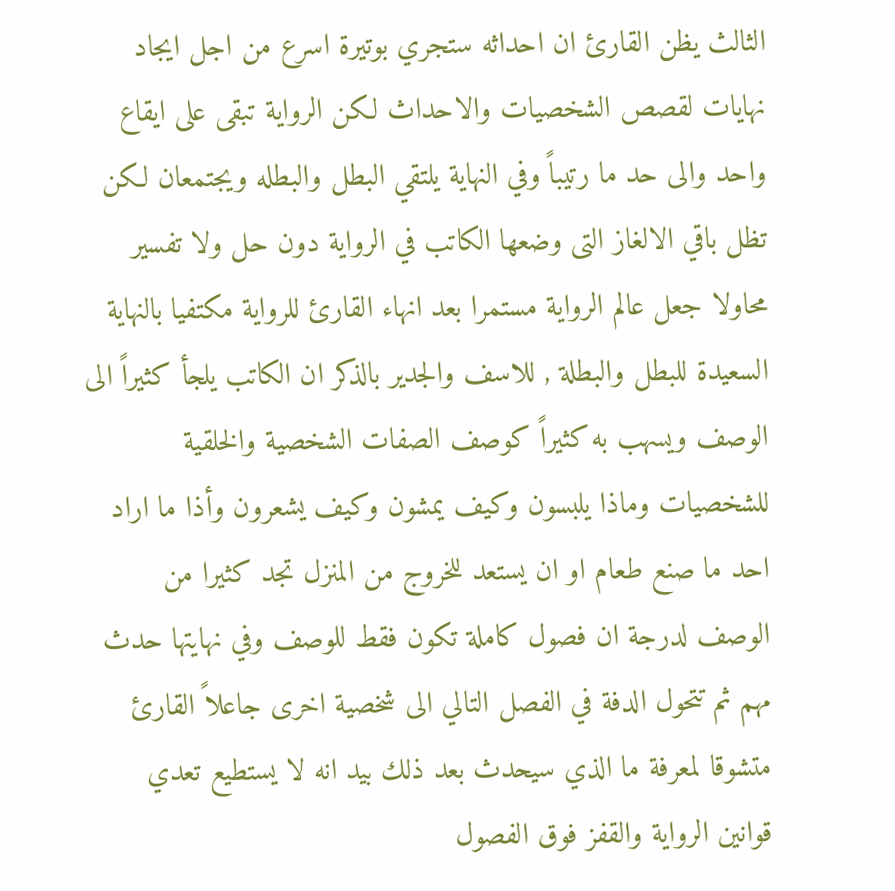الثالث يظن القارئ ان احداثه ستجري بوتيرة اسرع من اجل ايجاد نهايات لقصص الشخصيات والاحداث لكن الرواية تبقى على ايقاع واحد والى حد ما رتيباً وفي النهاية يلتقي البطل والبطله ويجتمعان لكن تظل باقي الالغاز التى وضعها الكاتب في الرواية دون حل ولا تفسير محاولا جعل عالم الرواية مستمرا بعد انهاء القارئ للرواية مكتفيا بالنهاية السعيدة للبطل والبطلة , للاسف والجدير بالذكر ان الكاتب يلجأ كثيراً الى الوصف ويسهب به كثيراً كوصف الصفات الشخصية والخلقية للشخصيات وماذا يلبسون وكيف يمشون وكيف يشعرون وأذا ما اراد احد ما صنع طعام او ان يستعد للخروج من المنزل تجد كثيرا من الوصف لدرجة ان فصول كاملة تكون فقط للوصف وفي نهايتها حدث مهم ثم تتحول الدفة في الفصل التالي الى شخصية اخرى جاعلاً القارئ متشوقا لمعرفة ما الذي سيحدث بعد ذلك بيد انه لا يستطيع تعدي قوانين الرواية والقفز فوق الفصول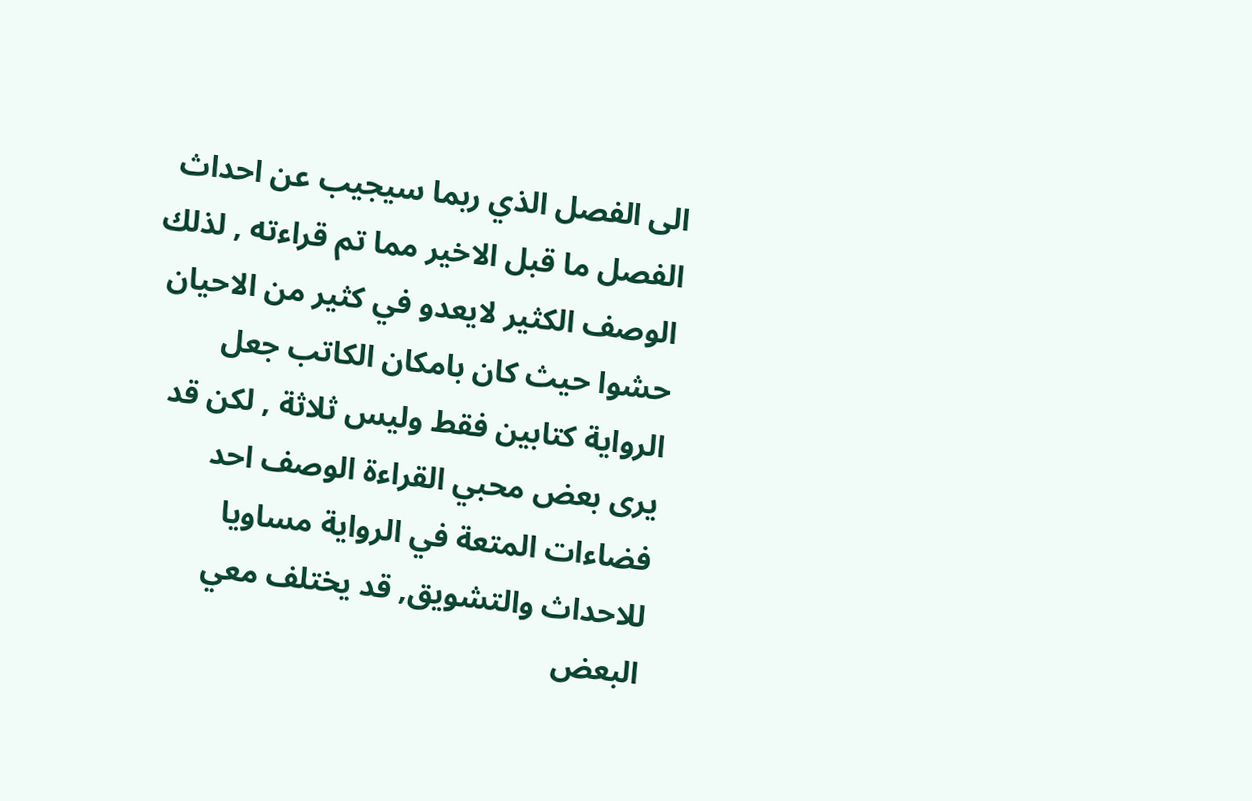الى الفصل الذي ربما سيجيب عن احداث الفصل ما قبل الاخير مما تم قراءته , لذلك الوصف الكثير لايعدو في كثير من الاحيان حشوا حيث كان بامكان الكاتب جعل الرواية كتابين فقط وليس ثلاثة , لكن قد يرى بعض محبي القراءة الوصف احد فضاءات المتعة في الرواية مساويا للاحداث والتشويق, قد يختلف معي البعض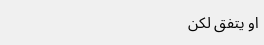او يتفق لكن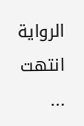الرواية انتهت ...